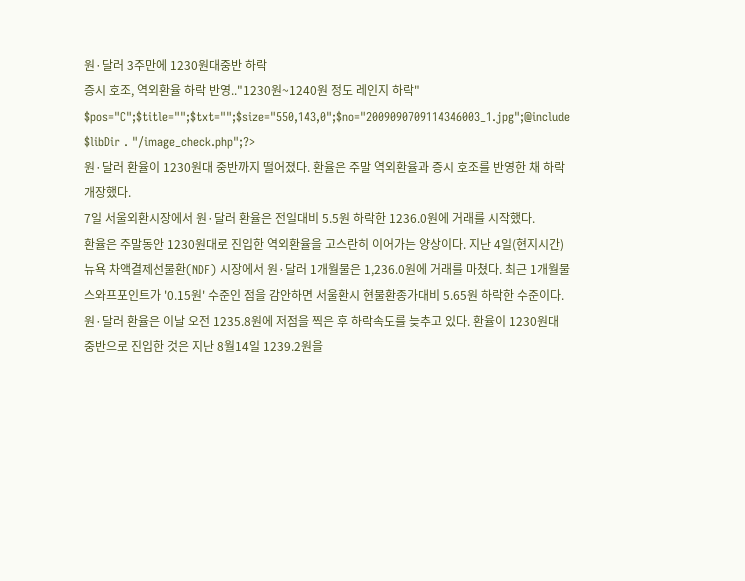원·달러 3주만에 1230원대중반 하락
증시 호조, 역외환율 하락 반영.."1230원~1240원 정도 레인지 하락"
$pos="C";$title="";$txt="";$size="550,143,0";$no="2009090709114346003_1.jpg";@include $libDir . "/image_check.php";?>
원·달러 환율이 1230원대 중반까지 떨어졌다. 환율은 주말 역외환율과 증시 호조를 반영한 채 하락개장했다.
7일 서울외환시장에서 원·달러 환율은 전일대비 5.5원 하락한 1236.0원에 거래를 시작했다.
환율은 주말동안 1230원대로 진입한 역외환율을 고스란히 이어가는 양상이다. 지난 4일(현지시간) 뉴욕 차액결제선물환(NDF) 시장에서 원·달러 1개월물은 1,236.0원에 거래를 마쳤다. 최근 1개월물 스와프포인트가 '0.15원' 수준인 점을 감안하면 서울환시 현물환종가대비 5.65원 하락한 수준이다.
원·달러 환율은 이날 오전 1235.8원에 저점을 찍은 후 하락속도를 늦추고 있다. 환율이 1230원대 중반으로 진입한 것은 지난 8월14일 1239.2원을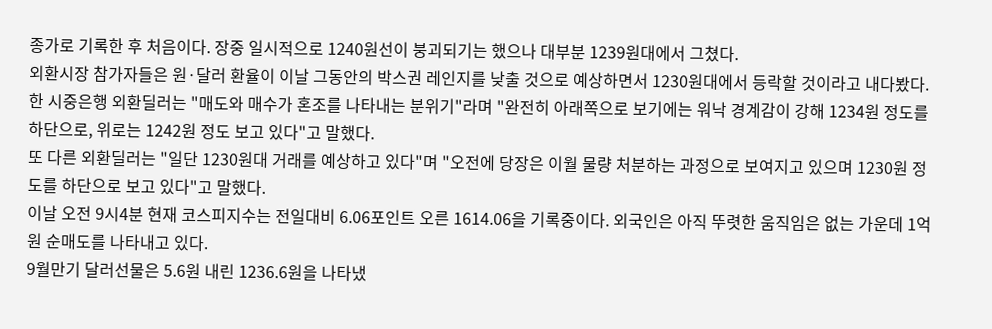종가로 기록한 후 처음이다. 장중 일시적으로 1240원선이 붕괴되기는 했으나 대부분 1239원대에서 그쳤다.
외환시장 참가자들은 원·달러 환율이 이날 그동안의 박스권 레인지를 낮출 것으로 예상하면서 1230원대에서 등락할 것이라고 내다봤다.
한 시중은행 외환딜러는 "매도와 매수가 혼조를 나타내는 분위기"라며 "완전히 아래쪽으로 보기에는 워낙 경계감이 강해 1234원 정도를 하단으로, 위로는 1242원 정도 보고 있다"고 말했다.
또 다른 외환딜러는 "일단 1230원대 거래를 예상하고 있다"며 "오전에 당장은 이월 물량 처분하는 과정으로 보여지고 있으며 1230원 정도를 하단으로 보고 있다"고 말했다.
이날 오전 9시4분 현재 코스피지수는 전일대비 6.06포인트 오른 1614.06을 기록중이다. 외국인은 아직 뚜렷한 움직임은 없는 가운데 1억원 순매도를 나타내고 있다.
9월만기 달러선물은 5.6원 내린 1236.6원을 나타냈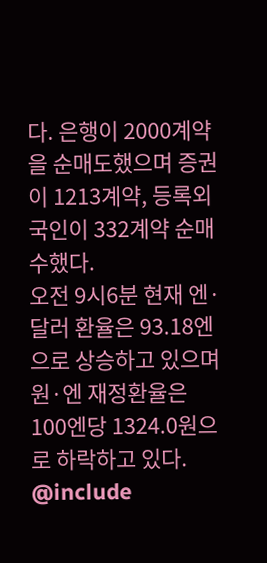다. 은행이 2000계약을 순매도했으며 증권이 1213계약, 등록외국인이 332계약 순매수했다.
오전 9시6분 현재 엔·달러 환율은 93.18엔으로 상승하고 있으며 원·엔 재정환율은 100엔당 1324.0원으로 하락하고 있다.
@include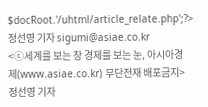$docRoot.'/uhtml/article_relate.php';?>
정선영 기자 sigumi@asiae.co.kr
<ⓒ세계를 보는 창 경제를 보는 눈, 아시아경제(www.asiae.co.kr) 무단전재 배포금지>
정선영 기자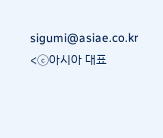sigumi@asiae.co.kr
<ⓒ아시아 대표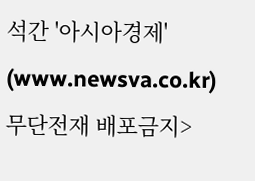석간 '아시아경제' (www.newsva.co.kr) 무단전재 배포금지>